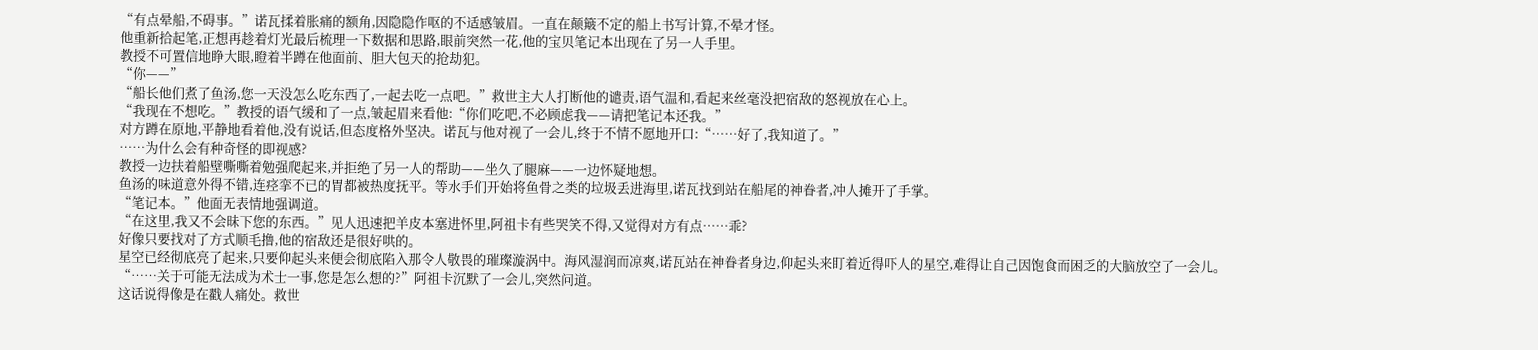“有点晕船,不碍事。”诺瓦揉着胀痛的额角,因隐隐作呕的不适感皱眉。一直在颠簸不定的船上书写计算,不晕才怪。
他重新拾起笔,正想再趁着灯光最后梳理一下数据和思路,眼前突然一花,他的宝贝笔记本出现在了另一人手里。
教授不可置信地睁大眼,瞪着半蹲在他面前、胆大包天的抢劫犯。
“你——”
“船长他们煮了鱼汤,您一天没怎么吃东西了,一起去吃一点吧。”救世主大人打断他的谴责,语气温和,看起来丝毫没把宿敌的怒视放在心上。
“我现在不想吃。”教授的语气缓和了一点,皱起眉来看他:“你们吃吧,不必顾虑我——请把笔记本还我。”
对方蹲在原地,平静地看着他,没有说话,但态度格外坚决。诺瓦与他对视了一会儿,终于不情不愿地开口:“……好了,我知道了。”
……为什么会有种奇怪的即视感?
教授一边扶着船壁嘶嘶着勉强爬起来,并拒绝了另一人的帮助——坐久了腿麻——一边怀疑地想。
鱼汤的味道意外得不错,连痉挛不已的胃都被热度抚平。等水手们开始将鱼骨之类的垃圾丢进海里,诺瓦找到站在船尾的神眷者,冲人摊开了手掌。
“笔记本。”他面无表情地强调道。
“在这里,我又不会昧下您的东西。”见人迅速把羊皮本塞进怀里,阿祖卡有些哭笑不得,又觉得对方有点……乖?
好像只要找对了方式顺毛撸,他的宿敌还是很好哄的。
星空已经彻底亮了起来,只要仰起头来便会彻底陷入那令人敬畏的璀璨漩涡中。海风湿润而凉爽,诺瓦站在神眷者身边,仰起头来盯着近得吓人的星空,难得让自己因饱食而困乏的大脑放空了一会儿。
“……关于可能无法成为术士一事,您是怎么想的?”阿祖卡沉默了一会儿,突然问道。
这话说得像是在戳人痛处。救世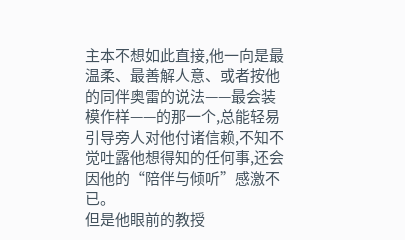主本不想如此直接,他一向是最温柔、最善解人意、或者按他的同伴奥雷的说法——最会装模作样——的那一个,总能轻易引导旁人对他付诸信赖,不知不觉吐露他想得知的任何事,还会因他的“陪伴与倾听”感激不已。
但是他眼前的教授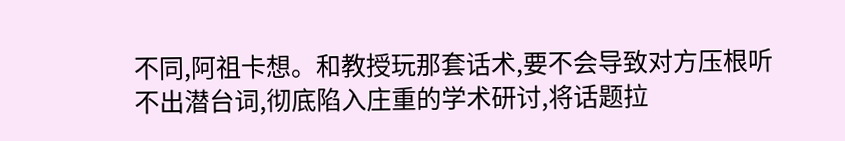不同,阿祖卡想。和教授玩那套话术,要不会导致对方压根听不出潜台词,彻底陷入庄重的学术研讨,将话题拉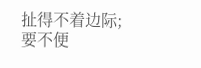扯得不着边际;要不便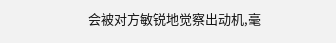会被对方敏锐地觉察出动机,毫